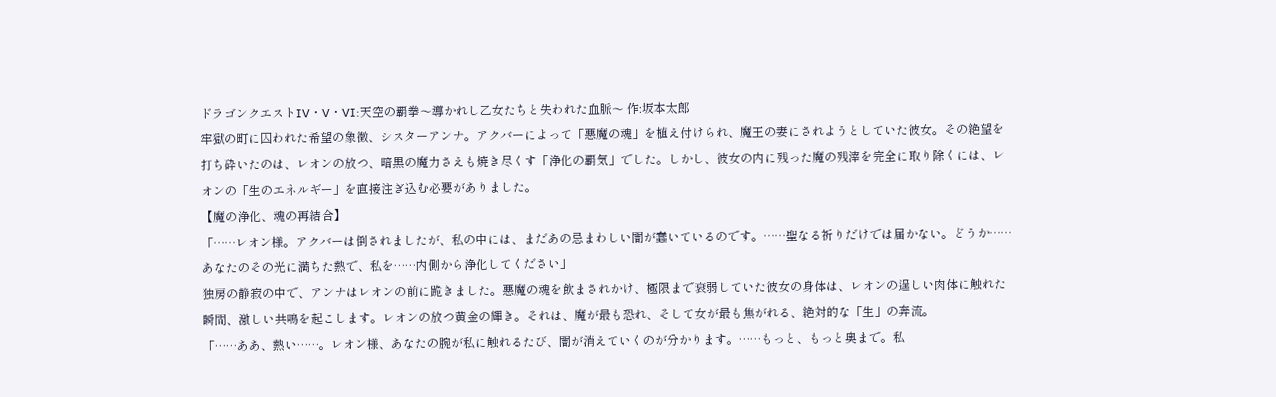ドラゴンクエストIV・V・VI:天空の覇拳〜導かれし乙女たちと失われた血脈〜 作:坂本太郎
牢獄の町に囚われた希望の象徴、シスターアンナ。アクバーによって「悪魔の魂」を植え付けられ、魔王の妻にされようとしていた彼女。その絶望を打ち砕いたのは、レオンの放つ、暗黒の魔力さえも焼き尽くす「浄化の覇気」でした。しかし、彼女の内に残った魔の残滓を完全に取り除くには、レオンの「生のエネルギー」を直接注ぎ込む必要がありました。
【魔の浄化、魂の再結合】
「……レオン様。アクバーは倒されましたが、私の中には、まだあの忌まわしい闇が蠢いているのです。……聖なる祈りだけでは届かない。どうか……あなたのその光に満ちた熱で、私を……内側から浄化してください」
独房の静寂の中で、アンナはレオンの前に跪きました。悪魔の魂を飲まされかけ、極限まで衰弱していた彼女の身体は、レオンの逞しい肉体に触れた瞬間、激しい共鳴を起こします。レオンの放つ黄金の輝き。それは、魔が最も恐れ、そして女が最も焦がれる、絶対的な「生」の奔流。
「……ああ、熱い……。レオン様、あなたの腕が私に触れるたび、闇が消えていくのが分かります。……もっと、もっと奥まで。私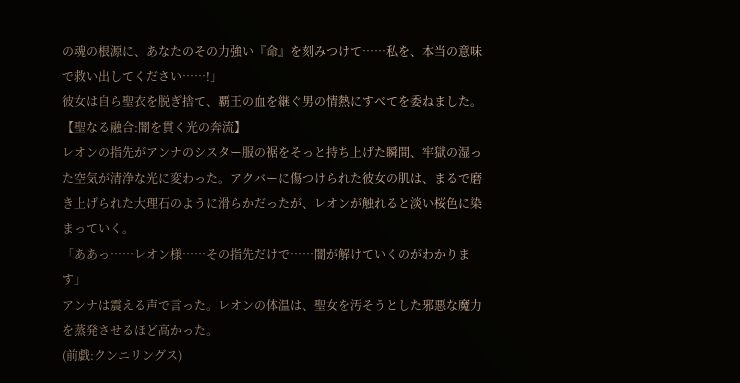の魂の根源に、あなたのその力強い『命』を刻みつけて……私を、本当の意味で救い出してください……!」
彼女は自ら聖衣を脱ぎ捨て、覇王の血を継ぐ男の情熱にすべてを委ねました。
【聖なる融合:闇を貫く光の奔流】
レオンの指先がアンナのシスター服の裾をそっと持ち上げた瞬間、牢獄の湿った空気が清浄な光に変わった。アクバーに傷つけられた彼女の肌は、まるで磨き上げられた大理石のように滑らかだったが、レオンが触れると淡い桜色に染まっていく。
「ああっ……レオン様……その指先だけで……闇が解けていくのがわかります」
アンナは震える声で言った。レオンの体温は、聖女を汚そうとした邪悪な魔力を蒸発させるほど高かった。
(前戯:クンニリングス)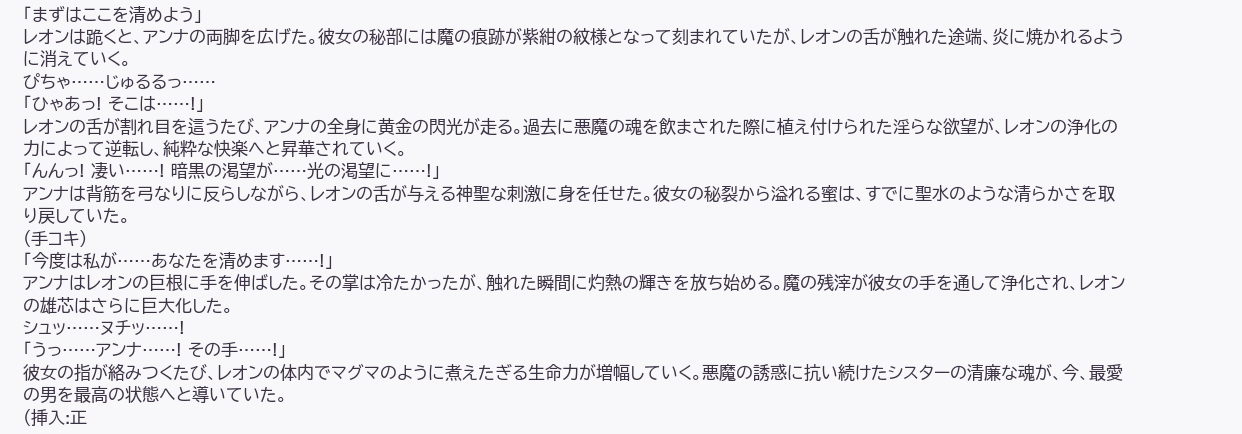「まずはここを清めよう」
レオンは跪くと、アンナの両脚を広げた。彼女の秘部には魔の痕跡が紫紺の紋様となって刻まれていたが、レオンの舌が触れた途端、炎に焼かれるように消えていく。
ぴちゃ……じゅるるっ……
「ひゃあっ! そこは……!」
レオンの舌が割れ目を這うたび、アンナの全身に黄金の閃光が走る。過去に悪魔の魂を飲まされた際に植え付けられた淫らな欲望が、レオンの浄化の力によって逆転し、純粋な快楽へと昇華されていく。
「んんっ! 凄い……! 暗黒の渇望が……光の渇望に……!」
アンナは背筋を弓なりに反らしながら、レオンの舌が与える神聖な刺激に身を任せた。彼女の秘裂から溢れる蜜は、すでに聖水のような清らかさを取り戻していた。
(手コキ)
「今度は私が……あなたを清めます……!」
アンナはレオンの巨根に手を伸ばした。その掌は冷たかったが、触れた瞬間に灼熱の輝きを放ち始める。魔の残滓が彼女の手を通して浄化され、レオンの雄芯はさらに巨大化した。
シュッ……ヌチッ……!
「うっ……アンナ……! その手……!」
彼女の指が絡みつくたび、レオンの体内でマグマのように煮えたぎる生命力が増幅していく。悪魔の誘惑に抗い続けたシスターの清廉な魂が、今、最愛の男を最高の状態へと導いていた。
(挿入:正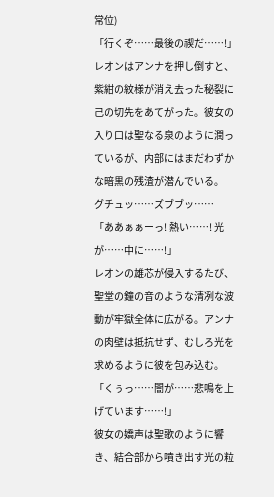常位)
「行くぞ……最後の禊だ……!」
レオンはアンナを押し倒すと、紫紺の紋様が消え去った秘裂に己の切先をあてがった。彼女の入り口は聖なる泉のように潤っているが、内部にはまだわずかな暗黒の残渣が潜んでいる。
グチュッ……ズブブッ……
「ああぁぁーっ! 熱い……! 光が……中に……!」
レオンの雄芯が侵入するたび、聖堂の鐘の音のような清冽な波動が牢獄全体に広がる。アンナの肉壁は抵抗せず、むしろ光を求めるように彼を包み込む。
「くぅっ……闇が……悲鳴を上げています……!」
彼女の嬌声は聖歌のように響き、結合部から噴き出す光の粒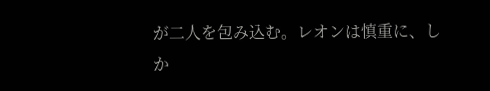が二人を包み込む。レオンは慎重に、しか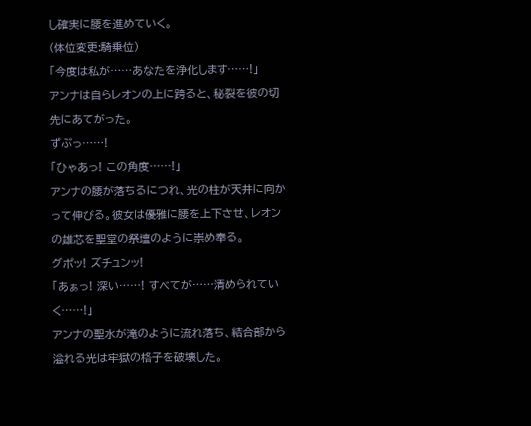し確実に腰を進めていく。
(体位変更:騎乗位)
「今度は私が……あなたを浄化します……!」
アンナは自らレオンの上に跨ると、秘裂を彼の切先にあてがった。
ずぷっ……!
「ひゃあっ! この角度……!」
アンナの腰が落ちるにつれ、光の柱が天井に向かって伸びる。彼女は優雅に腰を上下させ、レオンの雄芯を聖堂の祭壇のように崇め奉る。
グポッ! ズチュンッ!
「あぁっ! 深い……! すべてが……清められていく……!」
アンナの聖水が滝のように流れ落ち、結合部から溢れる光は牢獄の格子を破壊した。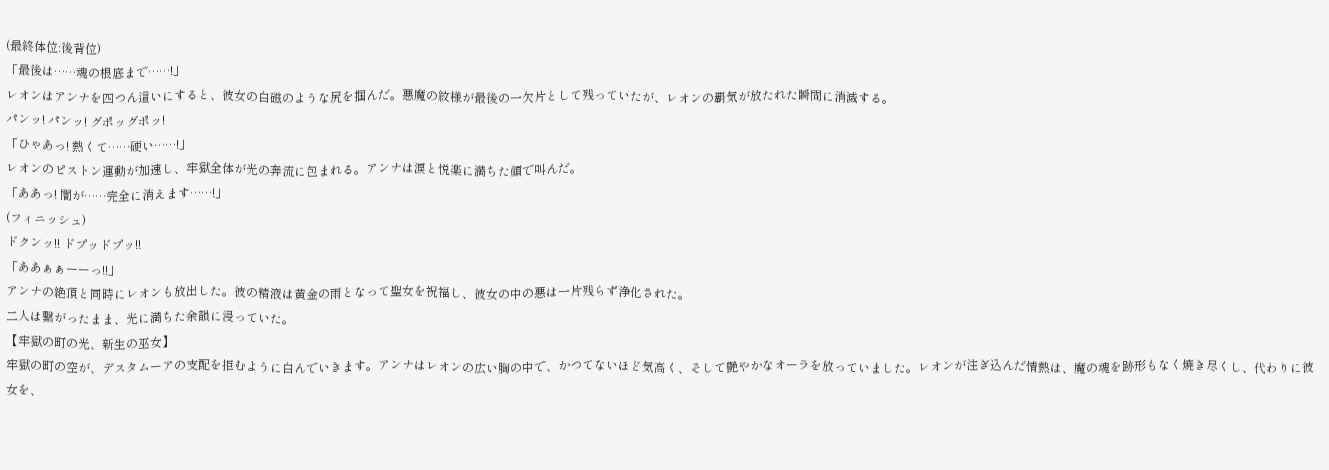(最終体位:後背位)
「最後は……魂の根底まで……!」
レオンはアンナを四つん這いにすると、彼女の白磁のような尻を掴んだ。悪魔の紋様が最後の一欠片として残っていたが、レオンの覇気が放たれた瞬間に消滅する。
パンッ! パンッ! グポッグポッ!
「ひゃあっ! 熱くて……硬い……!」
レオンのピストン運動が加速し、牢獄全体が光の奔流に包まれる。アンナは涙と悦楽に満ちた顔で叫んだ。
「ああっ! 闇が……完全に消えます……!」
(フィニッシュ)
ドクンッ!! ドプッドプッ!!
「ああぁぁーーっ!!」
アンナの絶頂と同時にレオンも放出した。彼の精液は黄金の雨となって聖女を祝福し、彼女の中の悪は一片残らず浄化された。
二人は繋がったまま、光に満ちた余韻に浸っていた。
【牢獄の町の光、新生の巫女】
牢獄の町の空が、デスタムーアの支配を拒むように白んでいきます。アンナはレオンの広い胸の中で、かつてないほど気高く、そして艶やかなオーラを放っていました。レオンが注ぎ込んだ情熱は、魔の魂を跡形もなく焼き尽くし、代わりに彼女を、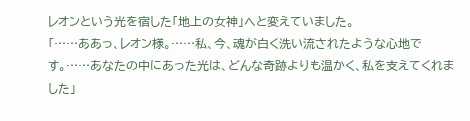レオンという光を宿した「地上の女神」へと変えていました。
「……ああっ、レオン様。……私、今、魂が白く洗い流されたような心地です。……あなたの中にあった光は、どんな奇跡よりも温かく、私を支えてくれました」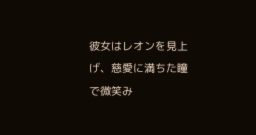彼女はレオンを見上げ、慈愛に満ちた瞳で微笑み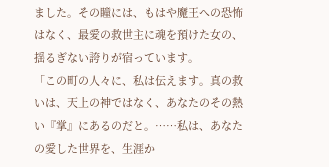ました。その瞳には、もはや魔王への恐怖はなく、最愛の救世主に魂を預けた女の、揺るぎない誇りが宿っています。
「この町の人々に、私は伝えます。真の救いは、天上の神ではなく、あなたのその熱い『掌』にあるのだと。……私は、あなたの愛した世界を、生涯か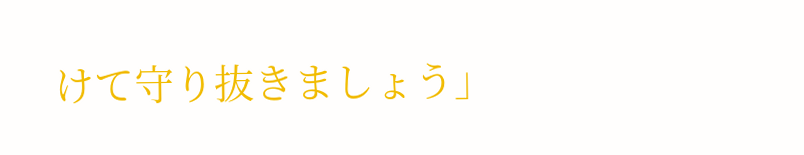けて守り抜きましょう」